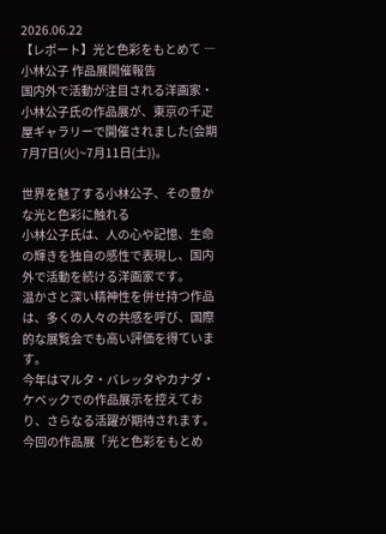2026.06.22
【レポート】光と色彩をもとめて ― 小林公子 作品展開催報告
国内外で活動が注目される洋画家・小林公子氏の作品展が、東京の千疋屋ギャラリーで開催されました(会期7月7日(火)~7月11日(土))。

世界を魅了する小林公子、その豊かな光と色彩に触れる
小林公子氏は、人の心や記憶、生命の輝きを独自の感性で表現し、国内外で活動を続ける洋画家です。
温かさと深い精神性を併せ持つ作品は、多くの人々の共感を呼び、国際的な展覧会でも高い評価を得ています。
今年はマルタ・バレッタやカナダ・ケベックでの作品展示を控えており、さらなる活躍が期待されます。
今回の作品展「光と色彩をもとめ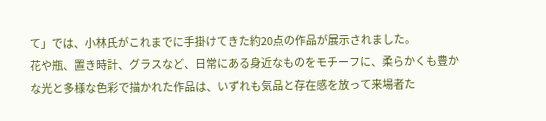て」では、小林氏がこれまでに手掛けてきた約20点の作品が展示されました。
花や瓶、置き時計、グラスなど、日常にある身近なものをモチーフに、柔らかくも豊かな光と多様な色彩で描かれた作品は、いずれも気品と存在感を放って来場者た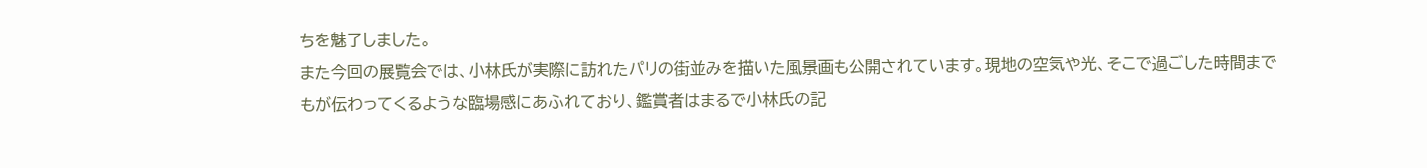ちを魅了しました。
また今回の展覧会では、小林氏が実際に訪れたパリの街並みを描いた風景画も公開されています。現地の空気や光、そこで過ごした時間までもが伝わってくるような臨場感にあふれており、鑑賞者はまるで小林氏の記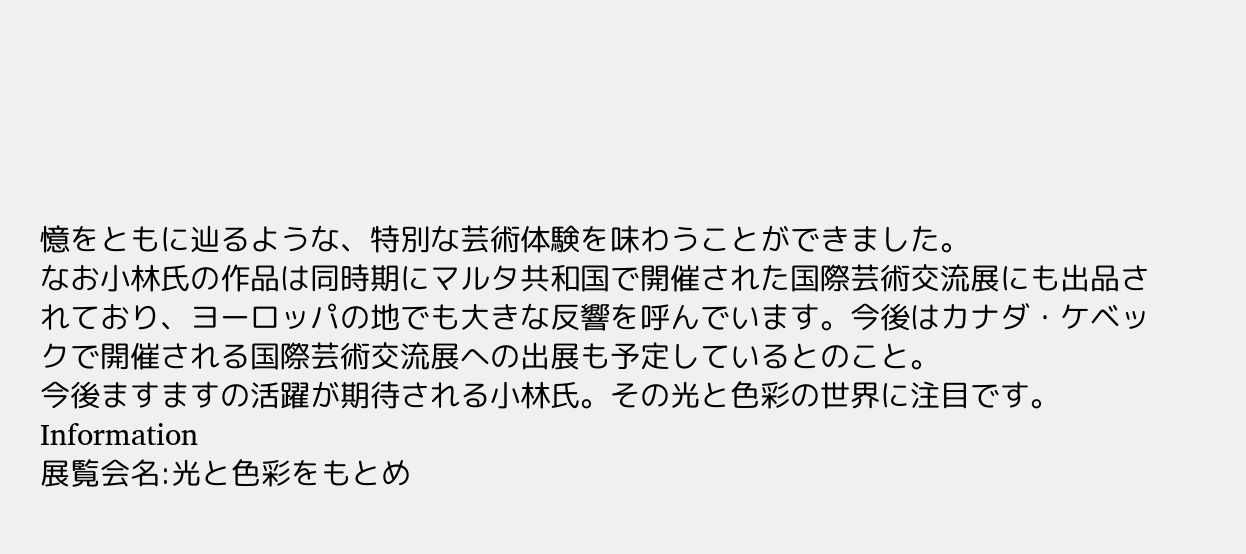憶をともに辿るような、特別な芸術体験を味わうことができました。
なお小林氏の作品は同時期にマルタ共和国で開催された国際芸術交流展にも出品されており、ヨーロッパの地でも大きな反響を呼んでいます。今後はカナダ・ケベックで開催される国際芸術交流展への出展も予定しているとのこと。
今後ますますの活躍が期待される小林氏。その光と色彩の世界に注目です。
Information
展覧会名:光と色彩をもとめ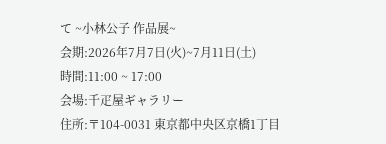て ~小林公子 作品展~
会期:2026年7月7日(火)~7月11日(土)
時間:11:00 ~ 17:00
会場:千疋屋ギャラリー
住所:〒104-0031 東京都中央区京橋1丁目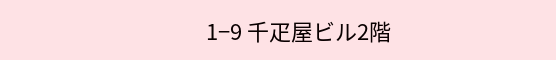1−9 千疋屋ビル2階